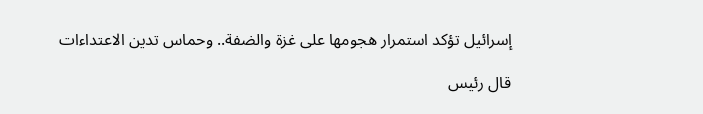إسرائيل تؤكد استمرار هجومها على غزة والضفة.. وحماس تدين الاعتداءات

قال رئيس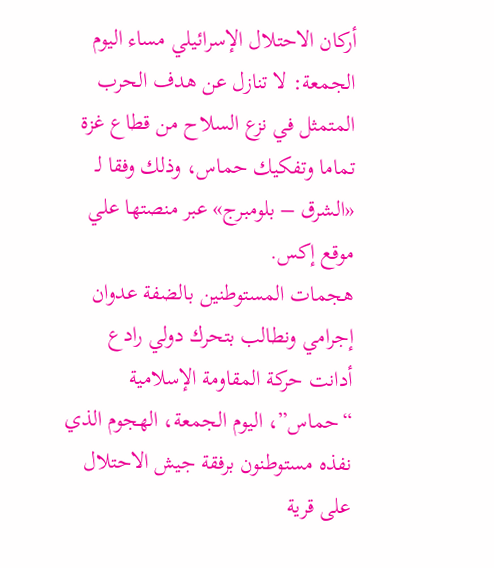أركان الاحتلال الإسرائيلي مساء اليوم الجمعة: لا تنازل عن هدف الحرب المتمثل في نزع السلاح من قطاع غزة تماما وتفكيك حماس، وذلك وفقا لـ «الشرق – بلومبرج» عبر منصتها علي موقع إكس.
هجمات المستوطنين بالضفة عدوان إجرامي ونطالب بتحرك دولي رادع
أدانت حركة المقاومة الإسلامية “حماس”، اليوم الجمعة، الهجوم الذي نفذه مستوطنون برفقة جيش الاحتلال على قرية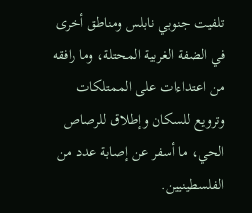تلفيت جنوبي نابلس ومناطق أخرى في الضفة الغربية المحتلة، وما رافقه من اعتداءات على الممتلكات وترويع للسكان وإطلاق للرصاص الحي، ما أسفر عن إصابة عدد من الفلسطينيين.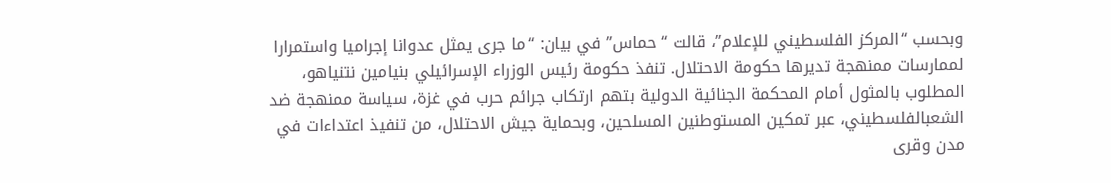وبحسب “المركز الفلسطيني للإعلام”، قالت “حماس” في بيان: “ما جرى يمثل عدوانا إجراميا واستمرارا لممارسات ممنهجة تديرها حكومة الاحتلال. تنفذ حكومة رئيس الوزراء الإسرائيلي بنيامين نتنياهو، المطلوب بالمثول أمام المحكمة الجنائية الدولية بتهم ارتكاب جرائم حرب في غزة، سياسة ممنهجة ضد الشعبالفلسطيني، عبر تمكين المستوطنين المسلحين، وبحماية جيش الاحتلال، من تنفيذ اعتداءات في مدن وقرى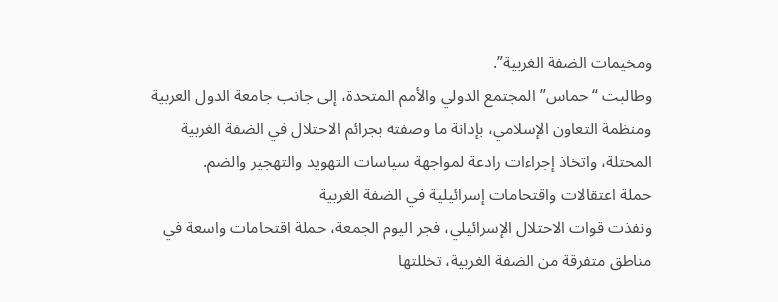ومخيمات الضفة الغربية”.
وطالبت “حماس” المجتمع الدولي والأمم المتحدة، إلى جانب جامعة الدول العربية ومنظمة التعاون الإسلامي، بإدانة ما وصفته بجرائم الاحتلال في الضفة الغربية المحتلة، واتخاذ إجراءات رادعة لمواجهة سياسات التهويد والتهجير والضم.
حملة اعتقالات واقتحامات إسرائيلية في الضفة الغربية
ونفذت قوات الاحتلال الإسرائيلي، فجر اليوم الجمعة، حملة اقتحامات واسعة في مناطق متفرقة من الضفة الغربية، تخللتها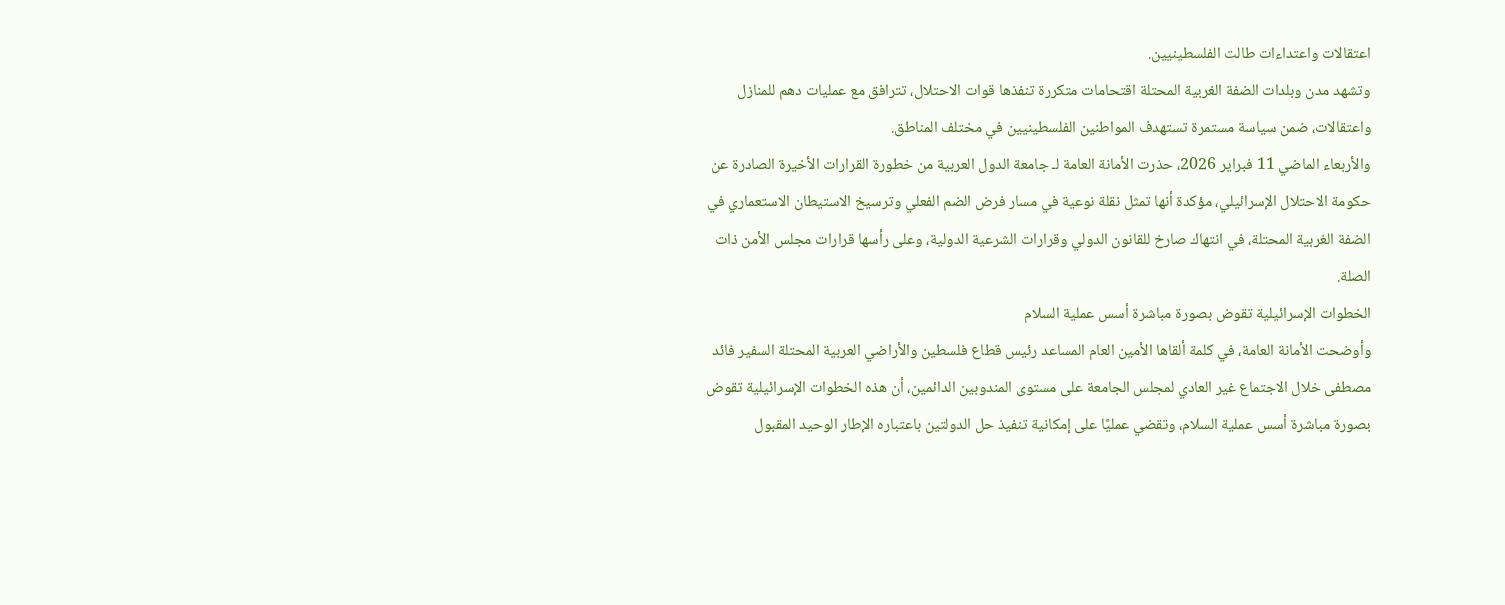اعتقالات واعتداءات طالت الفلسطينيين.
وتشهد مدن وبلدات الضفة الغربية المحتلة اقتحامات متكررة تنفذها قوات الاحتلال، تترافق مع عمليات دهم للمنازل واعتقالات، ضمن سياسة مستمرة تستهدف المواطنين الفلسطينيين في مختلف المناطق.
والأربعاء الماضي 11 فبراير 2026، حذرت الأمانة العامة لـ جامعة الدول العربية من خطورة القرارات الأخيرة الصادرة عن حكومة الاحتلال الإسرائيلي، مؤكدة أنها تمثل نقلة نوعية في مسار فرض الضم الفعلي وترسيخ الاستيطان الاستعماري في الضفة الغربية المحتلة، في انتهاك صارخ للقانون الدولي وقرارات الشرعية الدولية، وعلى رأسها قرارات مجلس الأمن ذات الصلة.
الخطوات الإسرائيلية تقوض بصورة مباشرة أسس عملية السلام
وأوضحت الأمانة العامة، في كلمة ألقاها الأمين العام المساعد رئيس قطاع فلسطين والأراضي العربية المحتلة السفير فائد مصطفى خلال الاجتماع غير العادي لمجلس الجامعة على مستوى المندوبين الدائمين، أن هذه الخطوات الإسرائيلية تقوض بصورة مباشرة أسس عملية السلام، وتقضي عمليًا على إمكانية تنفيذ حل الدولتين باعتباره الإطار الوحيد المقبول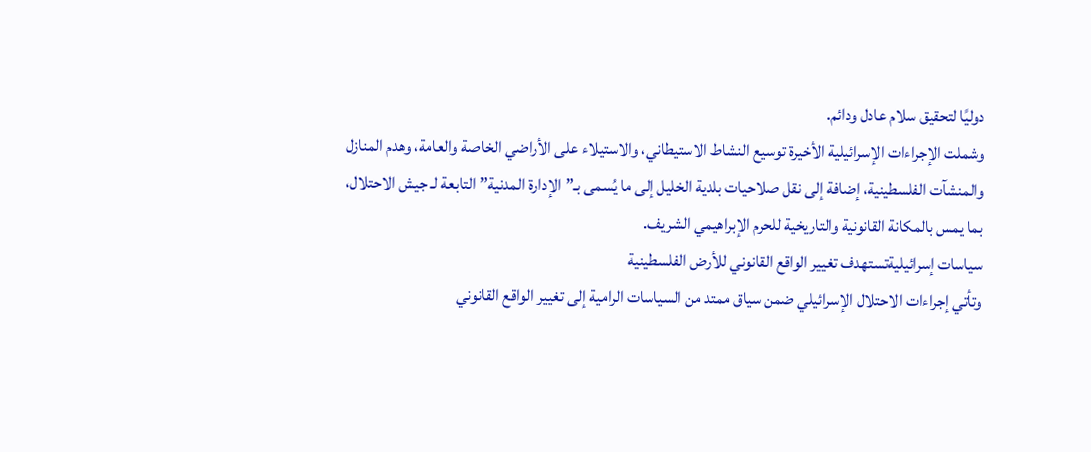دوليًا لتحقيق سلام عادل ودائم.
وشملت الإجراءات الإسرائيلية الأخيرة توسيع النشاط الاستيطاني، والاستيلاء على الأراضي الخاصة والعامة، وهدم المنازل والمنشآت الفلسطينية، إضافة إلى نقل صلاحيات بلدية الخليل إلى ما يُسمى بـ”الإدارة المدنية” التابعة لـ جيش الاحتلال، بما يمس بالمكانة القانونية والتاريخية للحرم الإبراهيمي الشريف.
سياسات إسرائيليةتستهدف تغيير الواقع القانوني للأرض الفلسطينية
وتأتي إجراءات الاحتلال الإسرائيلي ضمن سياق ممتد من السياسات الرامية إلى تغيير الواقع القانوني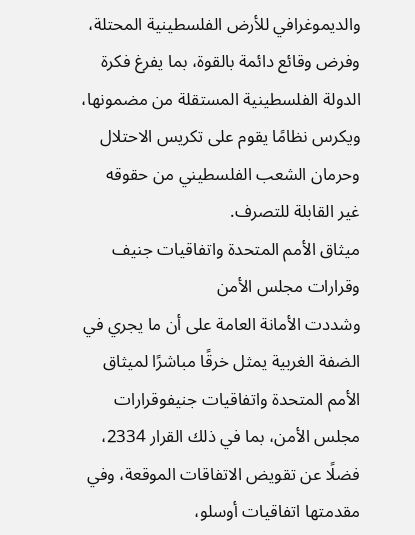والديموغرافي للأرض الفلسطينية المحتلة، وفرض وقائع دائمة بالقوة، بما يفرغ فكرة الدولة الفلسطينية المستقلة من مضمونها، ويكرس نظامًا يقوم على تكريس الاحتلال وحرمان الشعب الفلسطيني من حقوقه غير القابلة للتصرف.
ميثاق الأمم المتحدة واتفاقيات جنيف وقرارات مجلس الأمن
وشددت الأمانة العامة على أن ما يجري في الضفة الغربية يمثل خرقًا مباشرًا لميثاق الأمم المتحدة واتفاقيات جنيفوقرارات مجلس الأمن، بما في ذلك القرار 2334، فضلًا عن تقويض الاتفاقات الموقعة، وفي مقدمتها اتفاقيات أوسلو،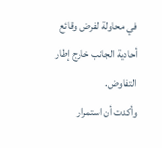في محاولة لفرض وقائع أحادية الجانب خارج إطار التفاوض.
وأكدت أن استمرار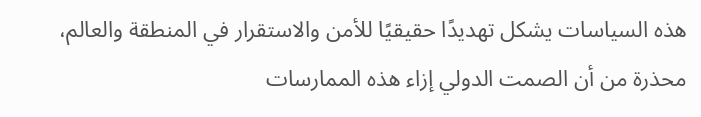هذه السياسات يشكل تهديدًا حقيقيًا للأمن والاستقرار في المنطقة والعالم، محذرة من أن الصمت الدولي إزاء هذه الممارسات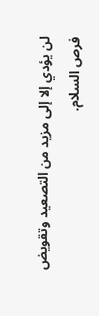لن يؤدي إلا إلى مزيد من التصعيد وتقويض فرص السلام.